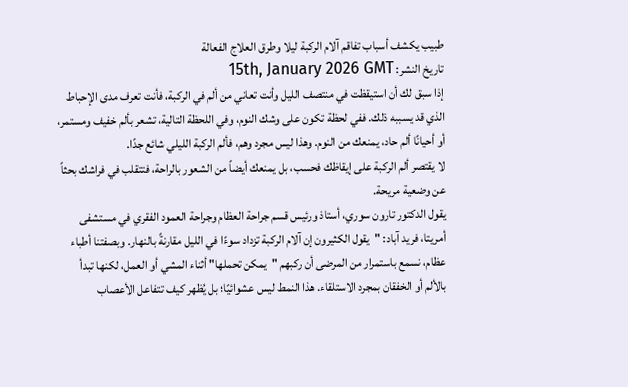طبيب يكشف أسباب تفاقم آلام الركبة ليلا وطرق العلاج الفعالة
تاريخ النشر: 15th, January 2026 GMT
إذا سبق لك أن استيقظت في منتصف الليل وأنت تعاني من ألم في الركبة، فأنت تعرف مدى الإحباط الذي قد يسببه ذلك. ففي لحظة تكون على وشك النوم، وفي اللحظة التالية، تشعر بألم خفيف ومستمر، أو أحيانًا ألم حاد، يمنعك من النوم. وهذا ليس مجرد وهم، فألم الركبة الليلي شائع جدًا.
لا يقتصر ألم الركبة على إيقاظك فحسب، بل يمنعك أيضاً من الشعور بالراحة، فتتقلب في فراشك بحثاً عن وضعية مريحة.
يقول الدكتور تارون سوري، أستاذ ورئيس قسم جراحة العظام وجراحة العمود الفقري في مستشفى أمريتا، فريد آباد: "يقول الكثيرون إن آلام الركبة تزداد سوءًا في الليل مقارنةً بالنهار. وبصفتنا أطباء عظام، نسمع باستمرار من المرضى أن ركبهم "يمكن تحملها" أثناء المشي أو العمل، لكنها تبدأ بالألم أو الخفقان بمجرد الاستلقاء. هذا النمط ليس عشوائيًا؛ بل يُظهر كيف تتفاعل الأعصاب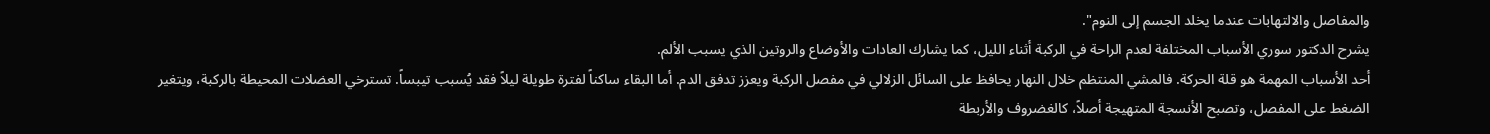والمفاصل والالتهابات عندما يخلد الجسم إلى النوم".
يشرح الدكتور سوري الأسباب المختلفة لعدم الراحة في الركبة أثناء الليل، كما يشارك العادات والأوضاع والروتين الذي يسبب الألم.
أحد الأسباب المهمة هو قلة الحركة. فالمشي المنتظم خلال النهار يحافظ على السائل الزلالي في مفصل الركبة ويعزز تدفق الدم. أما البقاء ساكناً لفترة طويلة ليلاً فقد يُسبب تيبساً. تسترخي العضلات المحيطة بالركبة، ويتغير الضغط على المفصل، وتصبح الأنسجة المتهيجة أصلاً، كالغضروف والأربطة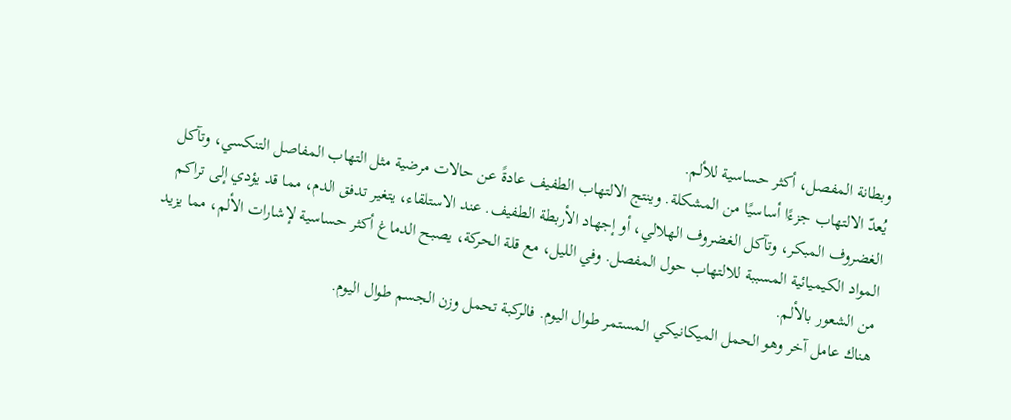وبطانة المفصل، أكثر حساسية للألم.
يُعدّ الالتهاب جزءًا أساسيًا من المشكلة. وينتج الالتهاب الطفيف عادةً عن حالات مرضية مثل التهاب المفاصل التنكسي، وتآكل الغضروف المبكر، وتآكل الغضروف الهلالي، أو إجهاد الأربطة الطفيف. عند الاستلقاء، يتغير تدفق الدم، مما قد يؤدي إلى تراكم المواد الكيميائية المسببة للالتهاب حول المفصل. وفي الليل، مع قلة الحركة، يصبح الدماغ أكثر حساسية لإشارات الألم، مما يزيد من الشعور بالألم.
هناك عامل آخر وهو الحمل الميكانيكي المستمر طوال اليوم. فالركبة تحمل وزن الجسم طوال اليوم.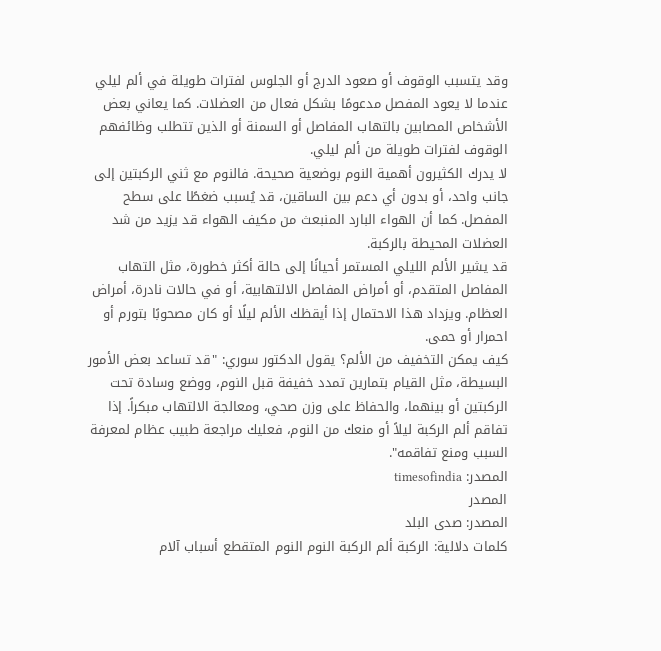وقد يتسبب الوقوف أو صعود الدرج أو الجلوس لفترات طويلة في ألم ليلي عندما لا يعود المفصل مدعومًا بشكل فعال من العضلات. كما يعاني بعض الأشخاص المصابين بالتهاب المفاصل أو السمنة أو الذين تتطلب وظائفهم الوقوف لفترات طويلة من ألم ليلي.
لا يدرك الكثيرون أهمية النوم بوضعية صحيحة. فالنوم مع ثني الركبتين إلى جانب واحد، أو بدون أي دعم بين الساقين، قد يُسبب ضغطًا على سطح المفصل. كما أن الهواء البارد المنبعث من مكيف الهواء قد يزيد من شد العضلات المحيطة بالركبة.
قد يشير الألم الليلي المستمر أحيانًا إلى حالة أكثر خطورة، مثل التهاب المفاصل المتقدم، أو أمراض المفاصل الالتهابية، أو في حالات نادرة، أمراض العظام. ويزداد هذا الاحتمال إذا أيقظك الألم ليلًا أو كان مصحوبًا بتورم أو احمرار أو حمى.
كيف يمكن التخفيف من الألم؟ يقول الدكتور سوري: "قد تساعد بعض الأمور البسيطة، مثل القيام بتمارين تمدد خفيفة قبل النوم، ووضع وسادة تحت الركبتين أو بينهما، والحفاظ على وزن صحي، ومعالجة الالتهاب مبكراً. إذا تفاقم ألم الركبة ليلاً أو منعك من النوم، فعليك مراجعة طبيب عظام لمعرفة السبب ومنع تفاقمه".
المصدر: timesofindia
المصدر
المصدر: صدى البلد
كلمات دلالية: الركبة ألم الركبة النوم النوم المتقطع أسباب آلام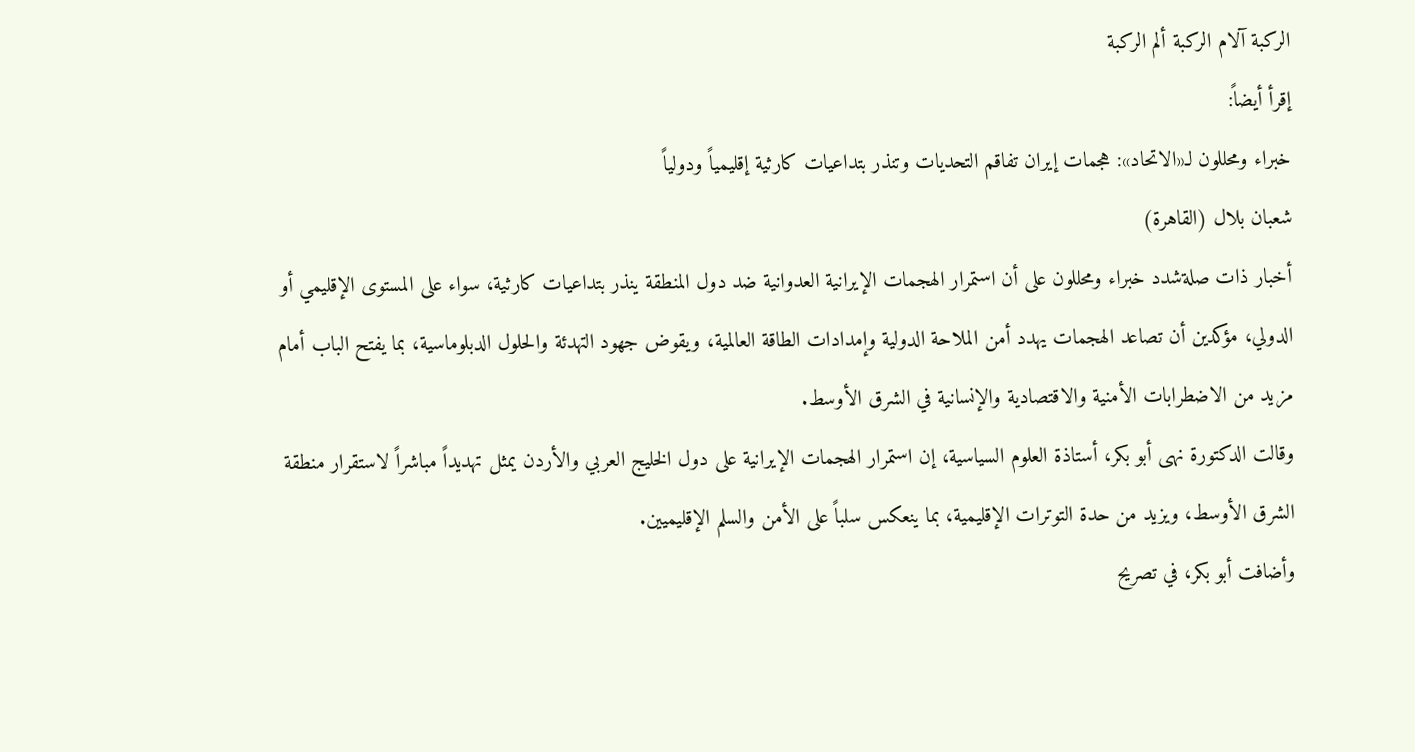الركبة آلام الرکبة ألم الرکبة
إقرأ أيضاً:
خبراء ومحللون لـ«الاتحاد»: هجمات إيران تفاقم التحديات وتنذر بتداعيات كارثية إقليمياً ودولياً
شعبان بلال (القاهرة)
أخبار ذات صلةشدد خبراء ومحللون على أن استمرار الهجمات الإيرانية العدوانية ضد دول المنطقة ينذر بتداعيات كارثية، سواء على المستوى الإقليمي أو الدولي، مؤكدين أن تصاعد الهجمات يهدد أمن الملاحة الدولية وإمدادات الطاقة العالمية، ويقوض جهود التهدئة والحلول الدبلوماسية، بما يفتح الباب أمام مزيد من الاضطرابات الأمنية والاقتصادية والإنسانية في الشرق الأوسط.
وقالت الدكتورة نهى أبو بكر، أستاذة العلوم السياسية، إن استمرار الهجمات الإيرانية على دول الخليج العربي والأردن يمثل تهديداً مباشراً لاستقرار منطقة الشرق الأوسط، ويزيد من حدة التوترات الإقليمية، بما ينعكس سلباً على الأمن والسلم الإقليميين.
وأضافت أبو بكر، في تصريح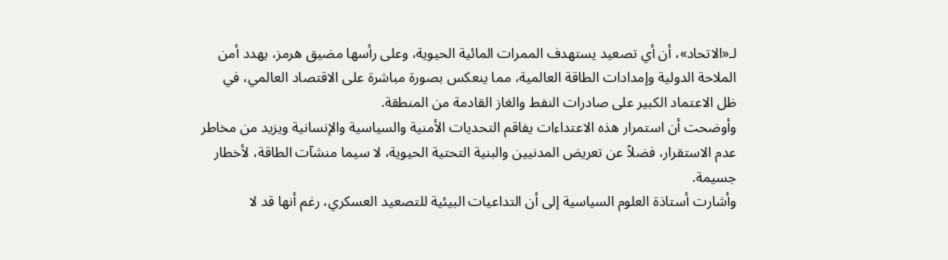لـ«الاتحاد»، أن أي تصعيد يستهدف الممرات المائية الحيوية، وعلى رأسها مضيق هرمز، يهدد أمن الملاحة الدولية وإمدادات الطاقة العالمية، مما ينعكس بصورة مباشرة على الاقتصاد العالمي، في ظل الاعتماد الكبير على صادرات النفط والغاز القادمة من المنطقة.
وأوضحت أن استمرار هذه الاعتداءات يفاقم التحديات الأمنية والسياسية والإنسانية ويزيد من مخاطر عدم الاستقرار، فضلاً عن تعريض المدنيين والبنية التحتية الحيوية، لا سيما منشآت الطاقة، لأخطار جسيمة.
وأشارت أستاذة العلوم السياسية إلى أن التداعيات البيئية للتصعيد العسكري، رغم أنها قد لا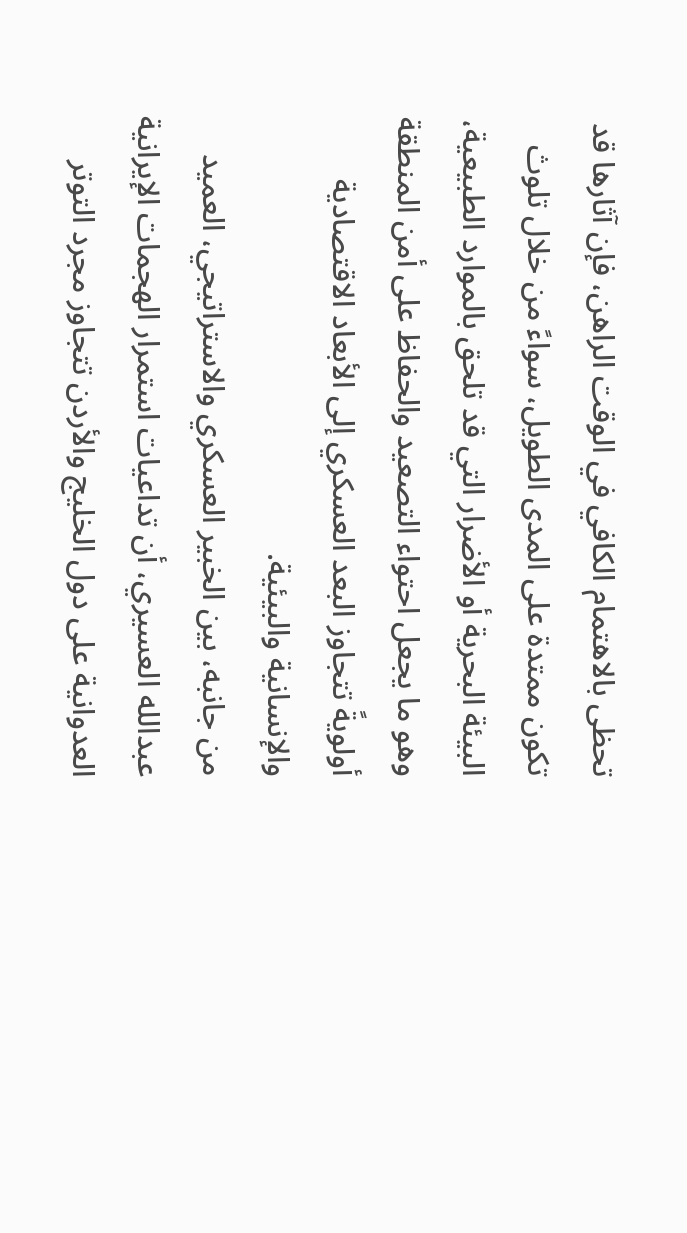تحظى بالاهتمام الكافي في الوقت الراهن، فإن آثارها قد تكون ممتدة على المدى الطويل، سواءً من خلال تلوث البيئة البحرية أو الأضرار التي قد تلحق بالموارد الطبيعية، وهو ما يجعل احتواء التصعيد والحفاظ على أمن المنطقة أولويةً تتجاوز البعد العسكري إلى الأبعاد الاقتصادية والإنسانية والبيئية.
من جانبه، بين الخبير العسكري والاستراتيجي، العميد عبدالله العسيري، أن تداعيات استمرار الهجمات الإيرانية العدوانية على دول الخليج والأردن تتجاوز مجرد التوتر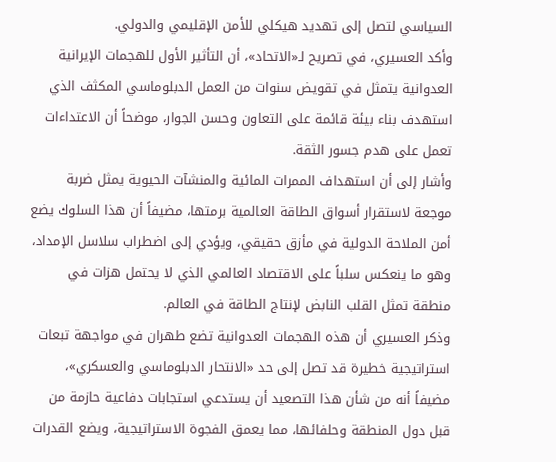السياسي لتصل إلى تهديد هيكلي للأمن الإقليمي والدولي.
وأكد العسيري، في تصريح لـ«الاتحاد»، أن التأثير الأول للهجمات الإيرانية العدوانية يتمثل في تقويض سنوات من العمل الدبلوماسي المكثف الذي استهدف بناء بيئة قائمة على التعاون وحسن الجوار، موضحاً أن الاعتداءات تعمل على هدم جسور الثقة.
وأشار إلى أن استهداف الممرات المائية والمنشآت الحيوية يمثل ضربة موجعة لاستقرار أسواق الطاقة العالمية برمتها، مضيفاً أن هذا السلوك يضع أمن الملاحة الدولية في مأزق حقيقي، ويؤدي إلى اضطراب سلاسل الإمداد، وهو ما ينعكس سلباً على الاقتصاد العالمي الذي لا يحتمل هزات في منطقة تمثل القلب النابض لإنتاج الطاقة في العالم.
وذكر العسيري أن هذه الهجمات العدوانية تضع طهران في مواجهة تبعات استراتيجية خطيرة قد تصل إلى حد «الانتحار الدبلوماسي والعسكري»، مضيفاً أنه من شأن هذا التصعيد أن يستدعي استجابات دفاعية حازمة من قبل دول المنطقة وحلفائها، مما يعمق الفجوة الاستراتيجية، ويضع القدرات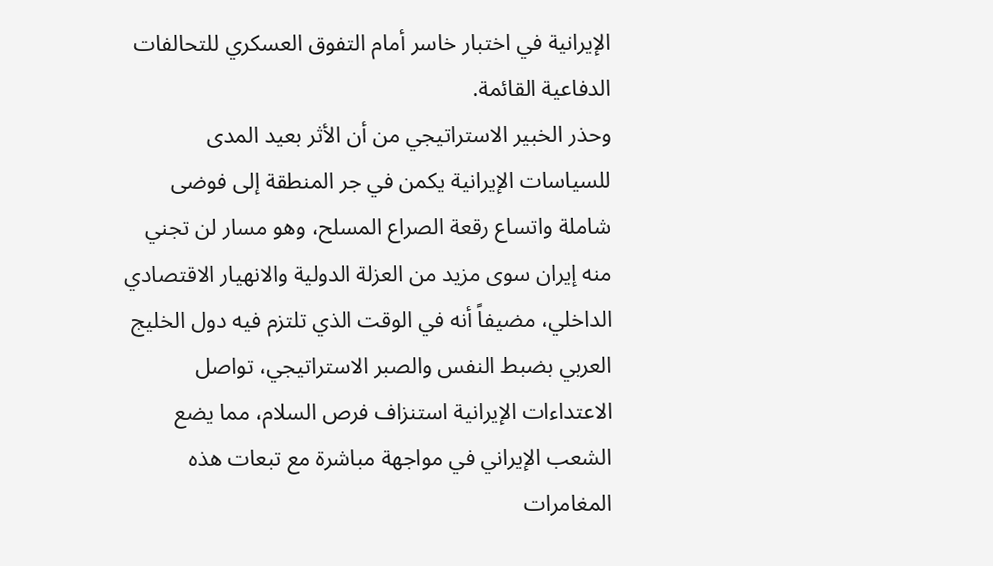الإيرانية في اختبار خاسر أمام التفوق العسكري للتحالفات الدفاعية القائمة.
وحذر الخبير الاستراتيجي من أن الأثر بعيد المدى للسياسات الإيرانية يكمن في جر المنطقة إلى فوضى شاملة واتساع رقعة الصراع المسلح، وهو مسار لن تجني منه إيران سوى مزيد من العزلة الدولية والانهيار الاقتصادي الداخلي، مضيفاً أنه في الوقت الذي تلتزم فيه دول الخليج العربي بضبط النفس والصبر الاستراتيجي، تواصل الاعتداءات الإيرانية استنزاف فرص السلام، مما يضع الشعب الإيراني في مواجهة مباشرة مع تبعات هذه المغامرات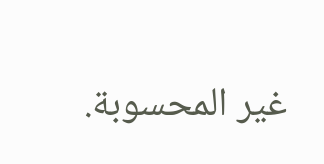غير المحسوبة.